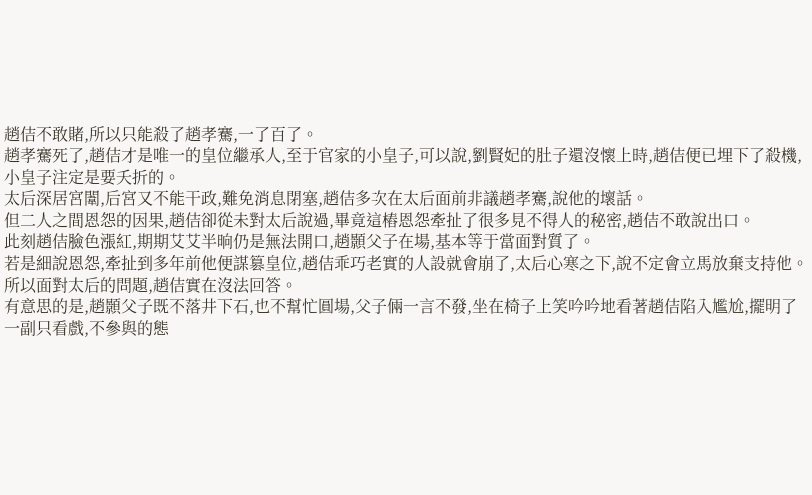趙佶不敢賭,所以只能殺了趙孝騫,一了百了。
趙孝騫死了,趙佶才是唯一的皇位繼承人,至于官家的小皇子,可以說,劉賢妃的肚子還沒懷上時,趙佶便已埋下了殺機,小皇子注定是要夭折的。
太后深居宮闈,后宮又不能干政,難免消息閉塞,趙佶多次在太后面前非議趙孝騫,說他的壞話。
但二人之間恩怨的因果,趙佶卻從未對太后說過,畢竟這樁恩怨牽扯了很多見不得人的秘密,趙佶不敢說出口。
此刻趙佶臉色漲紅,期期艾艾半晌仍是無法開口,趙顥父子在場,基本等于當面對質了。
若是細說恩怨,牽扯到多年前他便謀篡皇位,趙佶乖巧老實的人設就會崩了,太后心寒之下,說不定會立馬放棄支持他。
所以面對太后的問題,趙佶實在沒法回答。
有意思的是,趙顥父子既不落井下石,也不幫忙圓場,父子倆一言不發,坐在椅子上笑吟吟地看著趙佶陷入尷尬,擺明了一副只看戲,不參與的態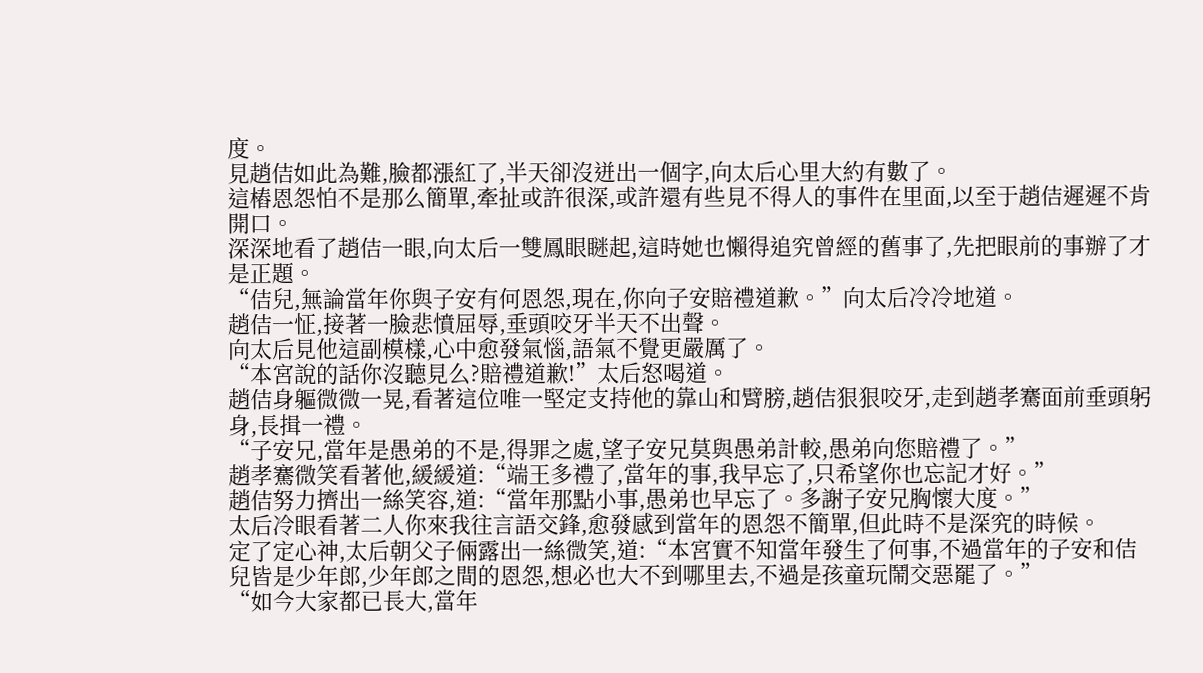度。
見趙佶如此為難,臉都漲紅了,半天卻沒迸出一個字,向太后心里大約有數了。
這樁恩怨怕不是那么簡單,牽扯或許很深,或許還有些見不得人的事件在里面,以至于趙佶遲遲不肯開口。
深深地看了趙佶一眼,向太后一雙鳳眼瞇起,這時她也懶得追究曾經的舊事了,先把眼前的事辦了才是正題。
“佶兒,無論當年你與子安有何恩怨,現在,你向子安賠禮道歉。”向太后冷冷地道。
趙佶一怔,接著一臉悲憤屈辱,垂頭咬牙半天不出聲。
向太后見他這副模樣,心中愈發氣惱,語氣不覺更嚴厲了。
“本宮說的話你沒聽見么?賠禮道歉!”太后怒喝道。
趙佶身軀微微一晃,看著這位唯一堅定支持他的靠山和臂膀,趙佶狠狠咬牙,走到趙孝騫面前垂頭躬身,長揖一禮。
“子安兄,當年是愚弟的不是,得罪之處,望子安兄莫與愚弟計較,愚弟向您賠禮了。”
趙孝騫微笑看著他,緩緩道:“端王多禮了,當年的事,我早忘了,只希望你也忘記才好。”
趙佶努力擠出一絲笑容,道:“當年那點小事,愚弟也早忘了。多謝子安兄胸懷大度。”
太后冷眼看著二人你來我往言語交鋒,愈發感到當年的恩怨不簡單,但此時不是深究的時候。
定了定心神,太后朝父子倆露出一絲微笑,道:“本宮實不知當年發生了何事,不過當年的子安和佶兒皆是少年郎,少年郎之間的恩怨,想必也大不到哪里去,不過是孩童玩鬧交惡罷了。”
“如今大家都已長大,當年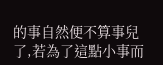的事自然便不算事兒了,若為了這點小事而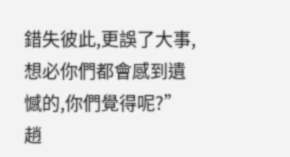錯失彼此,更誤了大事,想必你們都會感到遺憾的,你們覺得呢?”
趙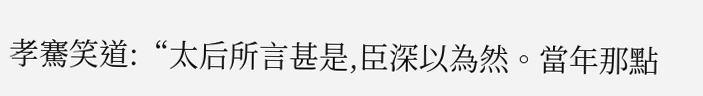孝騫笑道:“太后所言甚是,臣深以為然。當年那點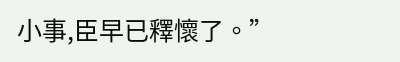小事,臣早已釋懷了。”